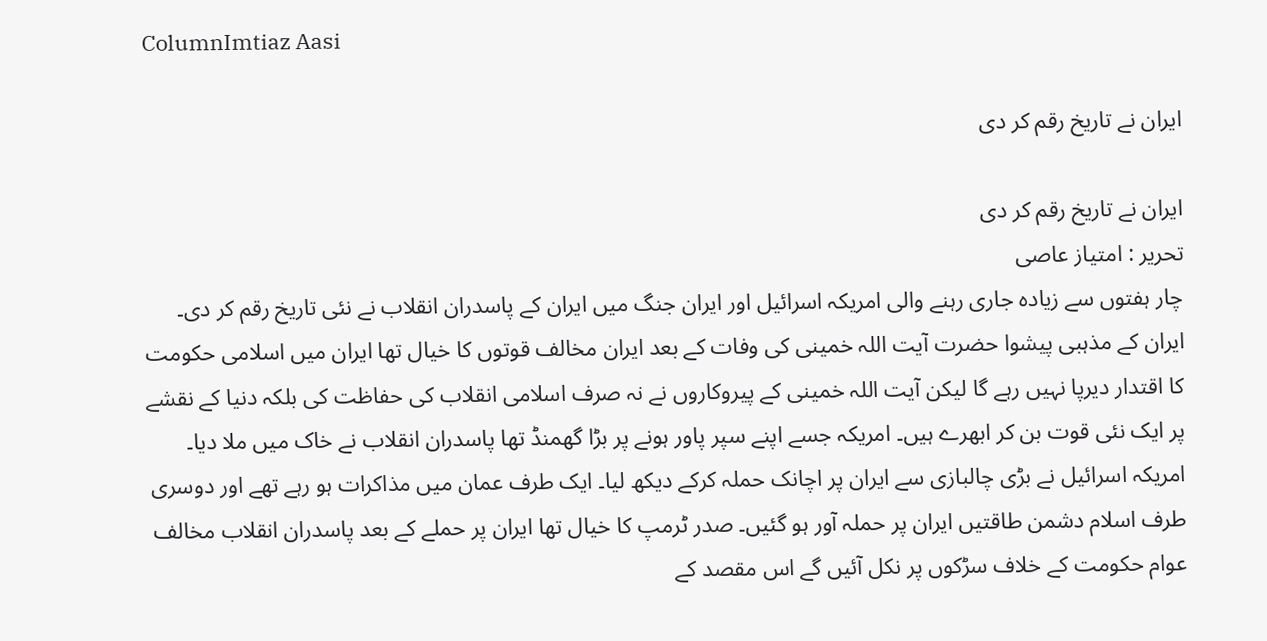ColumnImtiaz Aasi

ایران نے تاریخ رقم کر دی

ایران نے تاریخ رقم کر دی
تحریر : امتیاز عاصی
چار ہفتوں سے زیادہ جاری رہنے والی امریکہ اسرائیل اور ایران جنگ میں ایران کے پاسدران انقلاب نے نئی تاریخ رقم کر دی۔ ایران کے مذہبی پیشوا حضرت آیت اللہ خمینی کی وفات کے بعد ایران مخالف قوتوں کا خیال تھا ایران میں اسلامی حکومت کا اقتدار دیرپا نہیں رہے گا لیکن آیت اللہ خمینی کے پیروکاروں نے نہ صرف اسلامی انقلاب کی حفاظت کی بلکہ دنیا کے نقشے پر ایک نئی قوت بن کر ابھرے ہیں۔ امریکہ جسے اپنے سپر پاور ہونے پر بڑا گھمنڈ تھا پاسدران انقلاب نے خاک میں ملا دیا۔ امریکہ اسرائیل نے بڑی چالبازی سے ایران پر اچانک حملہ کرکے دیکھ لیا۔ ایک طرف عمان میں مذاکرات ہو رہے تھے اور دوسری طرف اسلام دشمن طاقتیں ایران پر حملہ آور ہو گئیں۔ صدر ٹرمپ کا خیال تھا ایران پر حملے کے بعد پاسدران انقلاب مخالف عوام حکومت کے خلاف سڑکوں پر نکل آئیں گے اس مقصد کے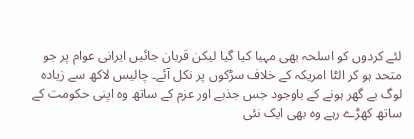لئے کردوں کو اسلحہ بھی مہیا کیا گیا لیکن قربان جائیں ایرانی عوام پر جو متحد ہو کر الٹا امریکہ کے خلاف سڑکوں پر نکل آئے۔ چالیس لاکھ سے زیادہ لوگ بے گھر ہونے کے باوجود جس جذبے اور عزم کے ساتھ وہ اپنی حکومت کے ساتھ کھڑے رہے وہ بھی ایک نئی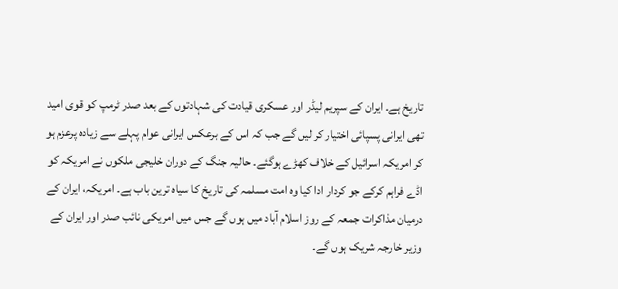تاریخ ہے۔ ایران کے سپریم لیڈر اور عسکری قیادت کی شہادتوں کے بعد صدر ٹرمپ کو قوی امید تھی ایرانی پسپائی اختیار کر لیں گے جب کہ اس کے برعکس ایرانی عوام پہلے سے زیادہ پرعزم ہو کر امریکہ اسرائیل کے خلاف کھڑے ہوگئے۔ حالیہ جنگ کے دوران خلیجی ملکوں نے امریکہ کو اڈے فراہم کرکے جو کردار ادا کیا وہ امت مسلمہ کی تاریخ کا سیاہ ترین باب ہے۔ امریکہ، ایران کے درمیان مذاکرات جمعہ کے روز اسلام آباد میں ہوں گے جس میں امریکی نائب صدر اور ایران کے وزیر خارجہ شریک ہوں گے۔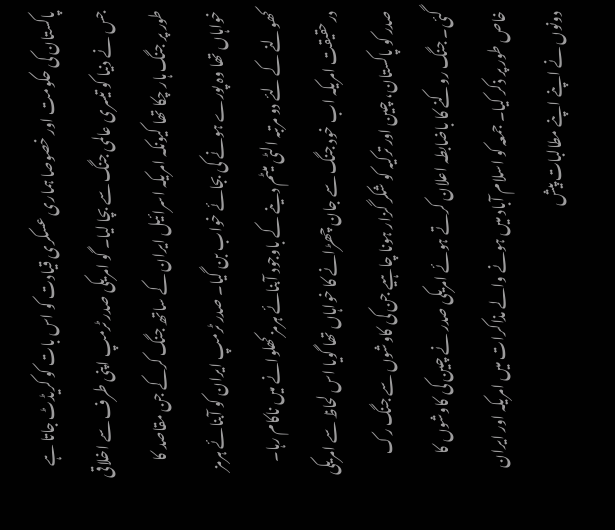پاکستان کی حکومت اور خصوصا ہماری عسکری قیادت کو اس بات کو کریڈٹ جاتا ہے جس نے دنیا کو تیسری عالمی جنگ سے بچا لیا۔ گو امریکی صدر ٹرمپ اپنی طرف سے اخلاقی طور پر جنگ ہار چکا تھا کیونکہ امریکہ اسرائیل ایران کے ساتھ جنگ کرکے جن مقاصد کا خواہاں تھا وہ پورے ہونے کی بجائے خواب بن گیا۔ صدر ٹرمپ ایران کو آبنائے ہرمز کھولنے کے لئے دو مرتبہ الٹی میٹم دینے کے باوجود آبنائے ہرمز کھلوانے میں ناکام رہا۔ درحقیقت امریکہ اب خود جنگ سے جان چھڑانے کا خواہاں تھا گویا اس لحاظ سے امریکی صدر کو پاکستان، چین اور ترکیہ کو شکر گزار ہونا چاہیے جن کی کاوشوں سے جنگ رک گئی۔ جنگ روکنے کا باضابطہ اعلان کرتے ہوئے امریکی صدر نے چین کی کاوشوں کا خاص طور پر ذکر کیا۔ جمعہ کو اسلام آباد میں ہونے والے مذاکرات میں امریکہ اور ایران دونوں نے اپنے اپنے مطالبات پیش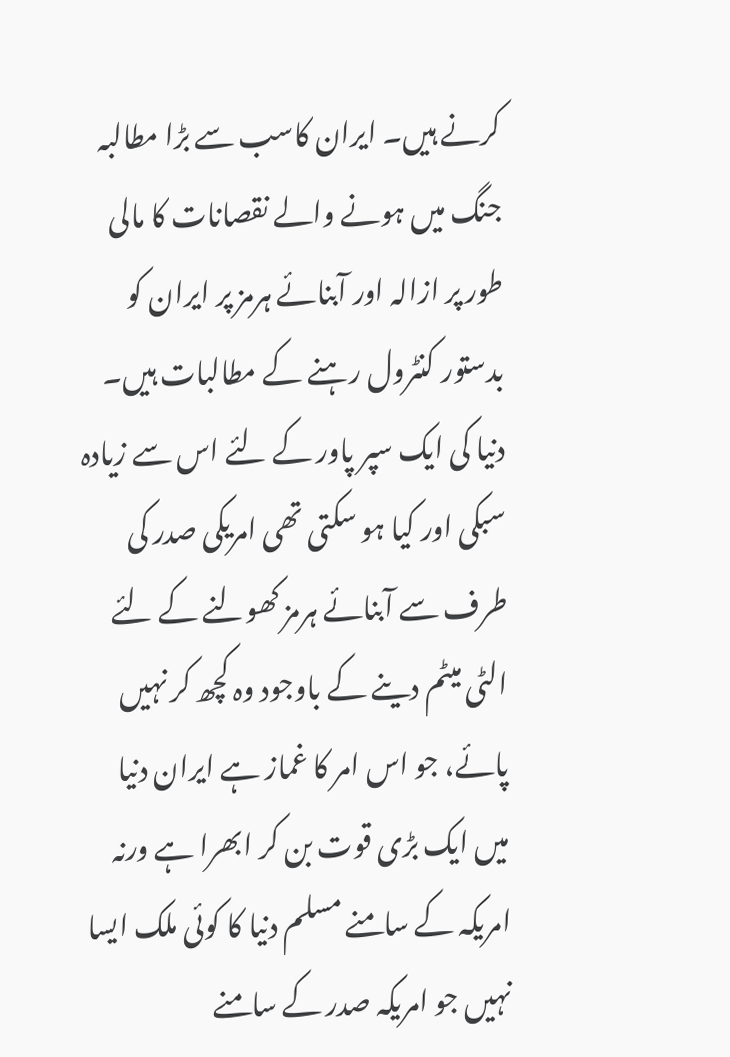کرنے ہیں۔ ایران کاسب سے بڑا مطالبہ جنگ میں ہونے والے نقصانات کا مالی طور پر ازالہ اور آبنائے ہرمز پر ایران کو بدستور کنٹرول رہنے کے مطالبات ہیں۔ دنیا کی ایک سپر پاور کے لئے اس سے زیادہ سبکی اور کیا ہو سکتی تھی امریکی صدر کی طرف سے آبنائے ہرمز کھولنے کے لئے الٹی میٹم دینے کے باوجود وہ کچھ کر نہیں پائے، جو اس امر کا غماز ہے ایران دنیا میں ایک بڑی قوت بن کر ابھرا ہے ورنہ امریکہ کے سامنے مسلم دنیا کا کوئی ملک ایسا نہیں جو امریکہ صدر کے سامنے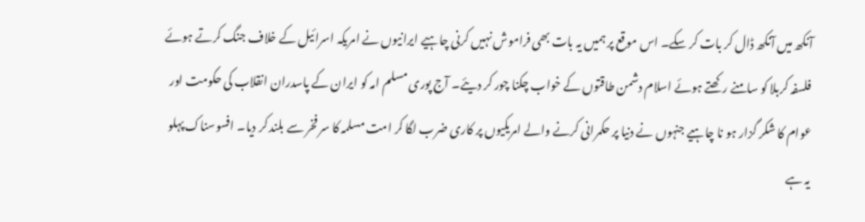آنکھ میں آنکھ ڈال کر بات کر سکے۔ اس موقع پر ہمیں یہ بات بھی فراموش نہیں کرنی چاہیے ایرانیوں نے امریکہ اسرائیل کے خلاف جنگ کرتے ہوئے فلسفہ کربلا کو سامنے رکھتے ہوئے اسلام دشمن طاقتوں کے خواب چکنا چور کر دیئے۔ آج پوری مسلم امہ کو ایران کے پاسدران انقلاب کی حکومت اور عوام کا شکر گزار ہو نا چاہیے جنہوں نے دنیا پر حکمرانی کرنے والے امریکیوں پر کاری ضرب لگا کر امت مسلمہ کا سر فخر سے بلند کر دیا۔ افسوسناک پہلو یہ ہے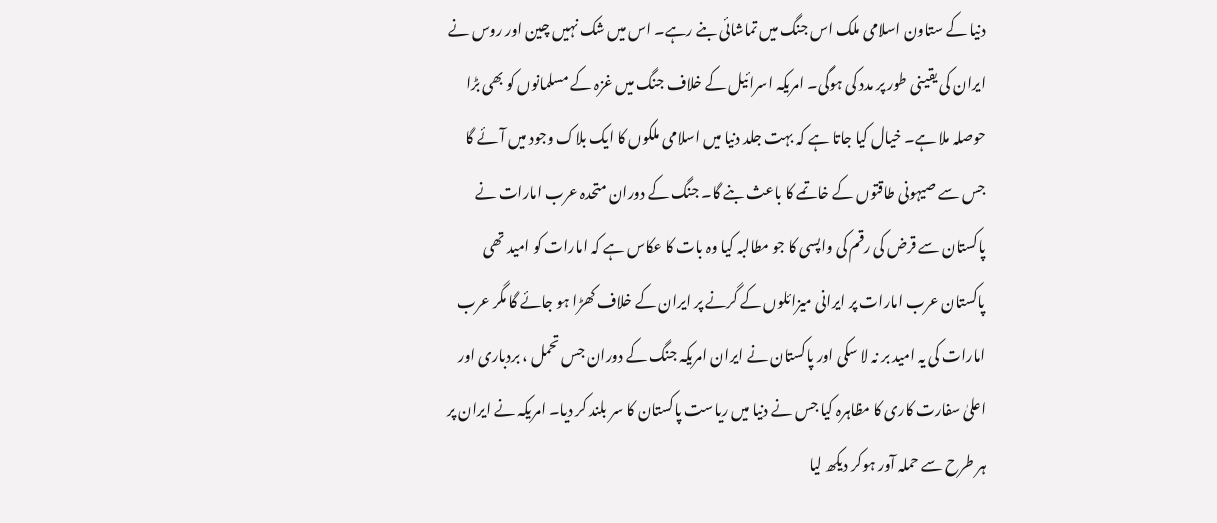دنیا کے ستاون اسلامی ملک اس جنگ میں تماشائی بنے رہے۔ اس میں شک نہیں چین اور روس نے ایران کی یقینی طور پر مدد کی ہوگی۔ امریکہ اسرائیل کے خلاف جنگ میں غزہ کے مسلمانوں کو بھی بڑا حوصلہ ملا ہے۔ خیال کیا جاتا ہے کہ بہت جلد دنیا میں اسلامی ملکوں کا ایک بلاک وجود میں آئے گا جس سے صیہونی طاقتوں کے خاتمے کا باعث بنے گا۔ جنگ کے دوران متحدہ عرب امارات نے پاکستان سے قرض کی رقم کی واپسی کا جو مطالبہ کیا وہ بات کا عکاس ہے کہ امارات کو امید تھی پاکستان عرب امارات پر ایرانی میزائلوں کے گرنے پر ایران کے خلاف کھڑا ہو جائے گا مگر عرب امارات کی یہ امید بر نہ لا سکی اور پاکستان نے ایران امریکہ جنگ کے دوران جس تحمل ، بردباری اور اعلیٰ سفارت کاری کا مظاہرہ کیا جس نے دنیا میں ریاست پاکستان کا سر بلند کر دیا۔ امریکہ نے ایران پر ہر طرح سے حملہ آور ہوکر دیکھ لیا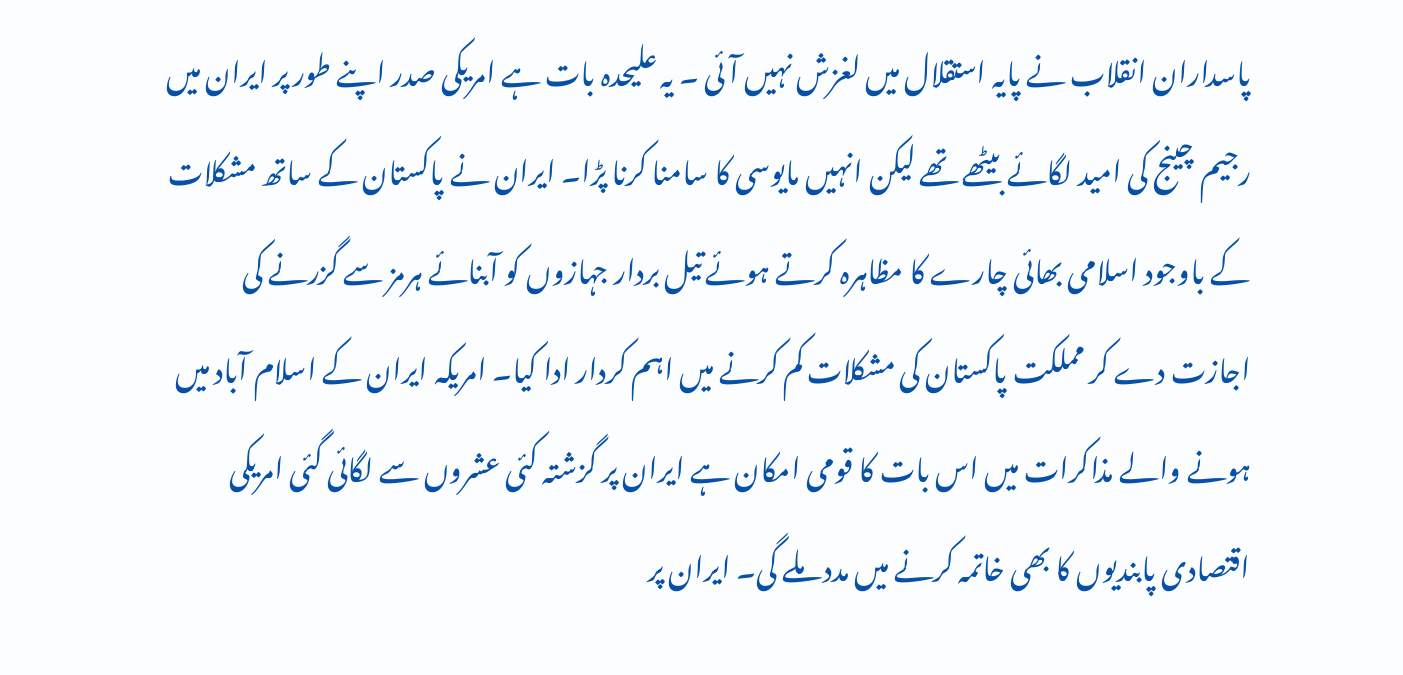پاسداران انقلاب نے پایہ استقلال میں لغزش نہیں آئی ۔ یہ علیحدہ بات ہے امریکی صدر اپنے طور پر ایران میں رجیم چینج کی امید لگائے بیٹھے تھے لیکن انہیں مایوسی کا سامنا کرنا پڑا۔ ایران نے پاکستان کے ساتھ مشکلات کے باوجود اسلامی بھائی چارے کا مظاہرہ کرتے ہوئے تیل بردار جہازوں کو آبنائے ہرمز سے گزرنے کی اجازت دے کر مملکت پاکستان کی مشکلات کم کرنے میں اہم کردار ادا کیا۔ امریکہ ایران کے اسلام آباد میں ہونے والے مذاکرات میں اس بات کا قومی امکان ہے ایران پر گزشتہ کئی عشروں سے لگائی گئی امریکی اقتصادی پابندیوں کا بھی خاتمہ کرنے میں مدد ملے گی۔ ایران پر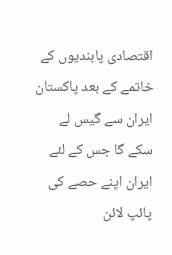اقتصادی پابندیوں کے خاتمے کے بعد پاکستان ایران سے گیس لے سکے گا جس کے لئے ایران اپنے حصے کی پائپ لائن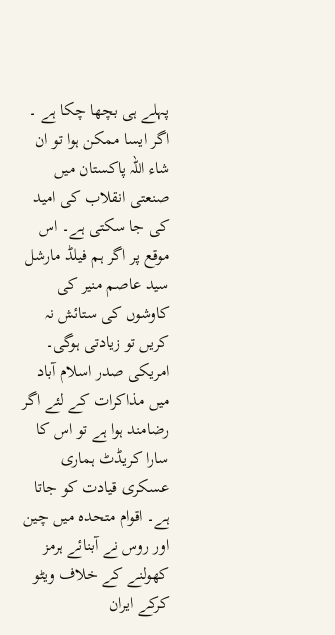پہلے ہی بچھا چکا ہے ۔ اگر ایسا ممکن ہوا تو ان شاء اللہ پاکستان میں صنعتی انقلاب کی امید کی جا سکتی ہے۔ اس موقع پر اگر ہم فیلڈ مارشل سید عاصم منیر کی کاوشوں کی ستائش نہ کریں تو زیادتی ہوگی۔ امریکی صدر اسلام آباد میں مذاکرات کے لئے اگر رضامند ہوا ہے تو اس کا سارا کریڈٹ ہماری عسکری قیادت کو جاتا ہے۔ اقوام متحدہ میں چین اور روس نے آبنائے ہرمز کھولنے کے خلاف ویٹو کرکے ایران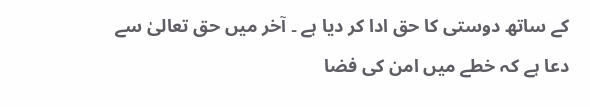کے ساتھ دوستی کا حق ادا کر دیا ہے ۔ آخر میں حق تعالیٰ سے دعا ہے کہ خطے میں امن کی فضا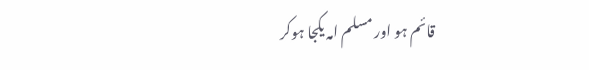قائم ہو اور مسلم امہ یکجا ہوکر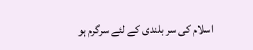اسلام کی سر بلندی کے لئے سرگرم ہو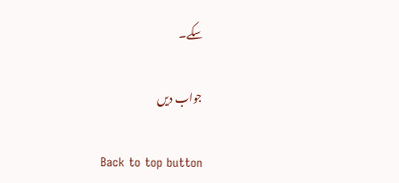سکے۔

جواب دیں

Back to top button